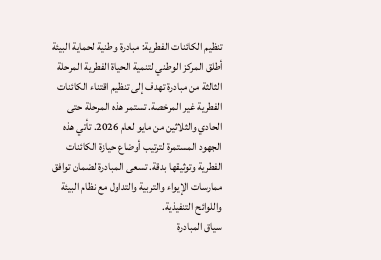تنظيم الكائنات الفطرية: مبادرة وطنية لحماية البيئة
أطلق المركز الوطني لتنمية الحياة الفطرية المرحلة الثالثة من مبادرة تهدف إلى تنظيم اقتناء الكائنات الفطرية غير المرخصة. تستمر هذه المرحلة حتى الحادي والثلاثين من مايو لعام 2026. تأتي هذه الجهود المستمرة لترتيب أوضاع حيازة الكائنات الفطرية وتوثيقها بدقة. تسعى المبادرة لضمان توافق ممارسات الإيواء والتربية والتداول مع نظام البيئة واللوائح التنفيذية.
سياق المبادرة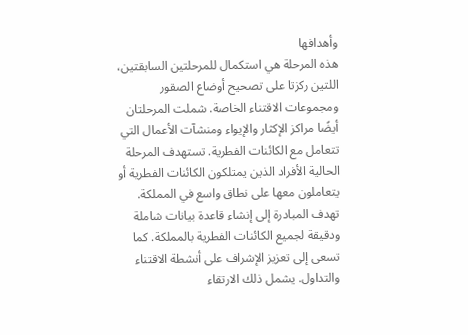وأهدافها
هذه المرحلة هي استكمال للمرحلتين السابقتين، اللتين ركزتا على تصحيح أوضاع الصقور ومجموعات الاقتناء الخاصة. شملت المرحلتان أيضًا مراكز الإكثار والإيواء ومنشآت الأعمال التي تتعامل مع الكائنات الفطرية. تستهدف المرحلة الحالية الأفراد الذين يمتلكون الكائنات الفطرية أو يتعاملون معها على نطاق واسع في المملكة.
تهدف المبادرة إلى إنشاء قاعدة بيانات شاملة ودقيقة لجميع الكائنات الفطرية بالمملكة. كما تسعى إلى تعزيز الإشراف على أنشطة الاقتناء والتداول. يشمل ذلك الارتقاء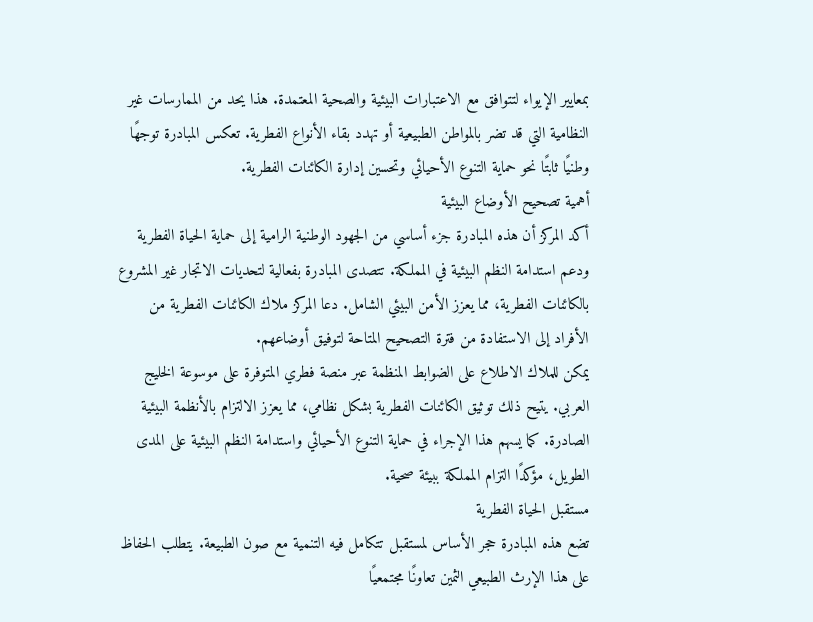بمعايير الإيواء لتتوافق مع الاعتبارات البيئية والصحية المعتمدة. هذا يحد من الممارسات غير النظامية التي قد تضر بالمواطن الطبيعية أو تهدد بقاء الأنواع الفطرية. تعكس المبادرة توجهًا وطنيًا ثابتًا نحو حماية التنوع الأحيائي وتحسين إدارة الكائنات الفطرية.
أهمية تصحيح الأوضاع البيئية
أكد المركز أن هذه المبادرة جزء أساسي من الجهود الوطنية الرامية إلى حماية الحياة الفطرية ودعم استدامة النظم البيئية في المملكة. تتصدى المبادرة بفعالية لتحديات الاتجار غير المشروع بالكائنات الفطرية، مما يعزز الأمن البيئي الشامل. دعا المركز ملاك الكائنات الفطرية من الأفراد إلى الاستفادة من فترة التصحيح المتاحة لتوفيق أوضاعهم.
يمكن للملاك الاطلاع على الضوابط المنظمة عبر منصة فطري المتوفرة على موسوعة الخليج العربي. يتيح ذلك توثيق الكائنات الفطرية بشكل نظامي، مما يعزز الالتزام بالأنظمة البيئية الصادرة. كما يسهم هذا الإجراء في حماية التنوع الأحيائي واستدامة النظم البيئية على المدى الطويل، مؤكدًا التزام المملكة ببيئة صحية.
مستقبل الحياة الفطرية
تضع هذه المبادرة حجر الأساس لمستقبل تتكامل فيه التنمية مع صون الطبيعة. يتطلب الحفاظ على هذا الإرث الطبيعي الثمين تعاونًا مجتمعيًا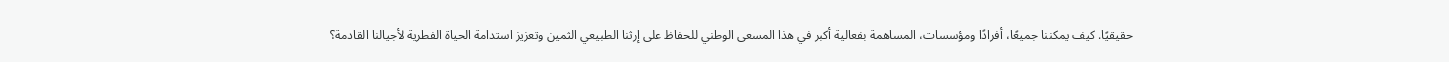حقيقيًا. كيف يمكننا جميعًا، أفرادًا ومؤسسات، المساهمة بفعالية أكبر في هذا المسعى الوطني للحفاظ على إرثنا الطبيعي الثمين وتعزيز استدامة الحياة الفطرية لأجيالنا القادمة؟